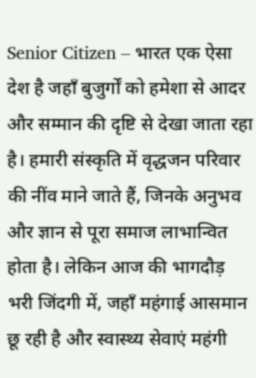Senior Citizen – भारत एक ऐसा देश है जहाँ बुजुर्गों को हमेशा से आदर और सम्मान की दृष्टि से देखा जाता रहा है। हमारी संस्कृति में वृद्धजन परिवार की नींव माने जाते हैं, जिनके अनुभव और ज्ञान से पूरा समाज लाभान्वित होता है। लेकिन आज की भागदौड़ भरी जिंदगी में, जहाँ महंगाई आसमान छू रही है और स्वास्थ्य सेवाएं महंगी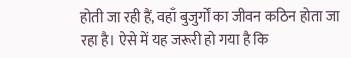होती जा रही हैं, वहाँ बुजुर्गों का जीवन कठिन होता जा रहा है। ऐसे में यह जरूरी हो गया है कि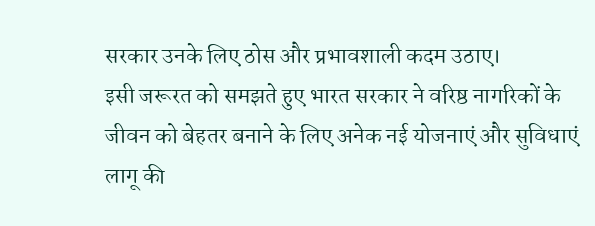सरकार उनके लिए ठोस और प्रभावशाली कदम उठाए।
इसी जरूरत को समझते हुए भारत सरकार ने वरिष्ठ नागरिकों के जीवन को बेहतर बनाने के लिए अनेक नई योजनाएं और सुविधाएं लागू की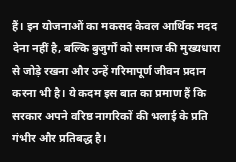हैं। इन योजनाओं का मकसद केवल आर्थिक मदद देना नहीं है, बल्कि बुजुर्गों को समाज की मुख्यधारा से जोड़े रखना और उन्हें गरिमापूर्ण जीवन प्रदान करना भी है। ये कदम इस बात का प्रमाण हैं कि सरकार अपने वरिष्ठ नागरिकों की भलाई के प्रति गंभीर और प्रतिबद्ध है।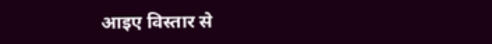आइए विस्तार से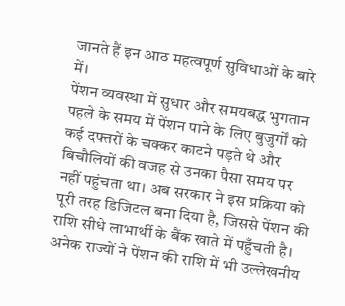जानते हैं इन आठ महत्वपूर्ण सुविधाओं के बारे में।
पेंशन व्यवस्था में सुधार और समयबद्ध भुगतान
पहले के समय में पेंशन पाने के लिए बुजुर्गों को कई दफ्तरों के चक्कर काटने पड़ते थे और बिचौलियों की वजह से उनका पैसा समय पर नहीं पहुंचता था। अब सरकार ने इस प्रक्रिया को पूरी तरह डिजिटल बना दिया है, जिससे पेंशन की राशि सीधे लाभार्थी के बैंक खाते में पहुँचती है। अनेक राज्यों ने पेंशन की राशि में भी उल्लेखनीय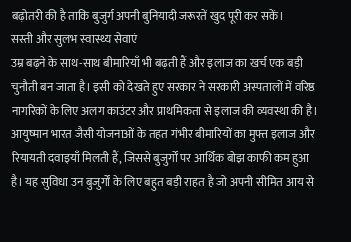बढ़ोतरी की है ताकि बुजुर्ग अपनी बुनियादी जरूरतें खुद पूरी कर सकें।
सस्ती और सुलभ स्वास्थ्य सेवाएं
उम्र बढ़ने के साथ-साथ बीमारियाँ भी बढ़ती हैं और इलाज का खर्च एक बड़ी चुनौती बन जाता है। इसी को देखते हुए सरकार ने सरकारी अस्पतालों में वरिष्ठ नागरिकों के लिए अलग काउंटर और प्राथमिकता से इलाज की व्यवस्था की है। आयुष्मान भारत जैसी योजनाओं के तहत गंभीर बीमारियों का मुफ्त इलाज और रियायती दवाइयाँ मिलती हैं, जिससे बुजुर्गों पर आर्थिक बोझ काफी कम हुआ है। यह सुविधा उन बुजुर्गों के लिए बहुत बड़ी राहत है जो अपनी सीमित आय से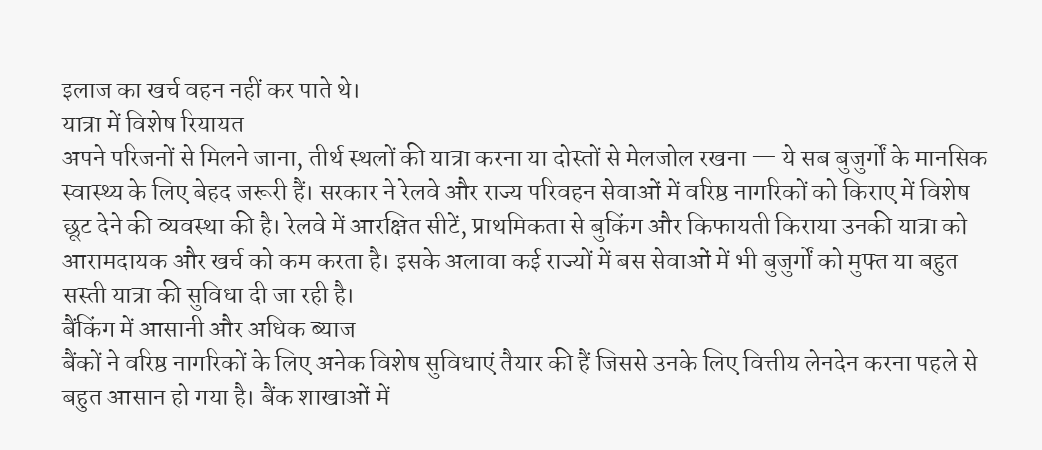इलाज का खर्च वहन नहीं कर पाते थे।
यात्रा में विशेष रियायत
अपने परिजनों से मिलने जाना, तीर्थ स्थलों की यात्रा करना या दोस्तों से मेलजोल रखना — ये सब बुजुर्गों के मानसिक स्वास्थ्य के लिए बेहद जरूरी हैं। सरकार ने रेलवे और राज्य परिवहन सेवाओं में वरिष्ठ नागरिकों को किराए में विशेष छूट देने की व्यवस्था की है। रेलवे में आरक्षित सीटें, प्राथमिकता से बुकिंग और किफायती किराया उनकी यात्रा को आरामदायक और खर्च को कम करता है। इसके अलावा कई राज्यों में बस सेवाओं में भी बुजुर्गों को मुफ्त या बहुत सस्ती यात्रा की सुविधा दी जा रही है।
बैंकिंग में आसानी और अधिक ब्याज
बैंकों ने वरिष्ठ नागरिकों के लिए अनेक विशेष सुविधाएं तैयार की हैं जिससे उनके लिए वित्तीय लेनदेन करना पहले से बहुत आसान हो गया है। बैंक शाखाओं में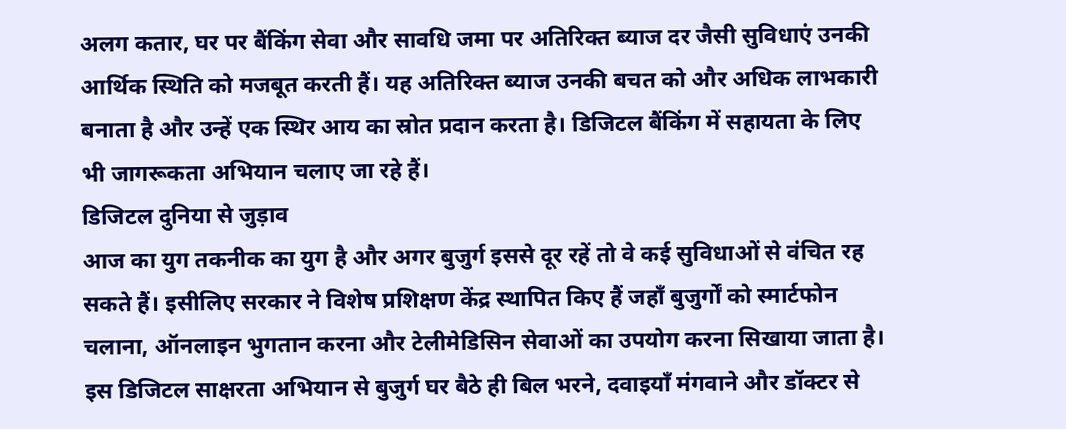अलग कतार, घर पर बैंकिंग सेवा और सावधि जमा पर अतिरिक्त ब्याज दर जैसी सुविधाएं उनकी आर्थिक स्थिति को मजबूत करती हैं। यह अतिरिक्त ब्याज उनकी बचत को और अधिक लाभकारी बनाता है और उन्हें एक स्थिर आय का स्रोत प्रदान करता है। डिजिटल बैंकिंग में सहायता के लिए भी जागरूकता अभियान चलाए जा रहे हैं।
डिजिटल दुनिया से जुड़ाव
आज का युग तकनीक का युग है और अगर बुजुर्ग इससे दूर रहें तो वे कई सुविधाओं से वंचित रह सकते हैं। इसीलिए सरकार ने विशेष प्रशिक्षण केंद्र स्थापित किए हैं जहाँ बुजुर्गों को स्मार्टफोन चलाना, ऑनलाइन भुगतान करना और टेलीमेडिसिन सेवाओं का उपयोग करना सिखाया जाता है। इस डिजिटल साक्षरता अभियान से बुजुर्ग घर बैठे ही बिल भरने, दवाइयाँ मंगवाने और डॉक्टर से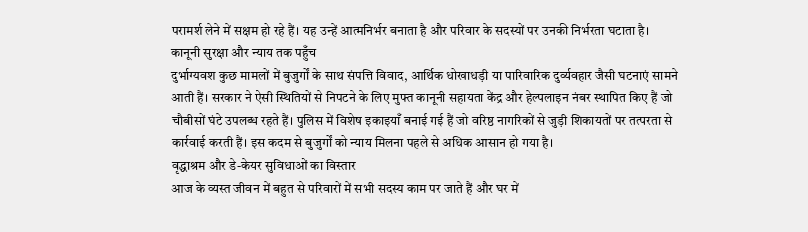परामर्श लेने में सक्षम हो रहे हैं। यह उन्हें आत्मनिर्भर बनाता है और परिवार के सदस्यों पर उनकी निर्भरता घटाता है।
कानूनी सुरक्षा और न्याय तक पहुँच
दुर्भाग्यवश कुछ मामलों में बुजुर्गों के साथ संपत्ति विवाद, आर्थिक धोखाधड़ी या पारिवारिक दुर्व्यवहार जैसी घटनाएं सामने आती हैं। सरकार ने ऐसी स्थितियों से निपटने के लिए मुफ्त कानूनी सहायता केंद्र और हेल्पलाइन नंबर स्थापित किए हैं जो चौबीसों घंटे उपलब्ध रहते हैं। पुलिस में विशेष इकाइयाँ बनाई गई हैं जो वरिष्ठ नागरिकों से जुड़ी शिकायतों पर तत्परता से कार्रवाई करती हैं। इस कदम से बुजुर्गों को न्याय मिलना पहले से अधिक आसान हो गया है।
वृद्धाश्रम और डे-केयर सुविधाओं का विस्तार
आज के व्यस्त जीवन में बहुत से परिवारों में सभी सदस्य काम पर जाते हैं और घर में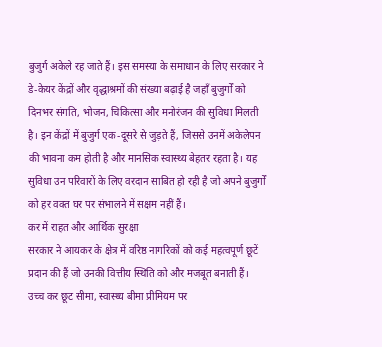बुजुर्ग अकेले रह जाते हैं। इस समस्या के समाधान के लिए सरकार ने डे-केयर केंद्रों और वृद्धाश्रमों की संख्या बढ़ाई है जहाँ बुजुर्गों को दिनभर संगति, भोजन, चिकित्सा और मनोरंजन की सुविधा मिलती है। इन केंद्रों में बुजुर्ग एक-दूसरे से जुड़ते हैं, जिससे उनमें अकेलेपन की भावना कम होती है और मानसिक स्वास्थ्य बेहतर रहता है। यह सुविधा उन परिवारों के लिए वरदान साबित हो रही है जो अपने बुजुर्गों को हर वक्त घर पर संभालने में सक्षम नहीं हैं।
कर में राहत और आर्थिक सुरक्षा
सरकार ने आयकर के क्षेत्र में वरिष्ठ नागरिकों को कई महत्वपूर्ण छूटें प्रदान की हैं जो उनकी वित्तीय स्थिति को और मजबूत बनाती हैं। उच्च कर छूट सीमा, स्वास्थ्य बीमा प्रीमियम पर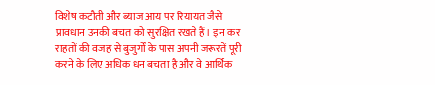विशेष कटौती और ब्याज आय पर रियायत जैसे प्रावधान उनकी बचत को सुरक्षित रखते हैं। इन कर राहतों की वजह से बुजुर्गों के पास अपनी जरूरतें पूरी करने के लिए अधिक धन बचता है और वे आर्थिक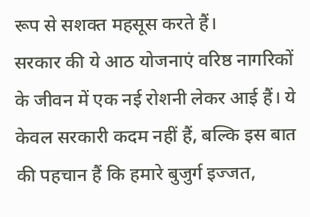रूप से सशक्त महसूस करते हैं।
सरकार की ये आठ योजनाएं वरिष्ठ नागरिकों के जीवन में एक नई रोशनी लेकर आई हैं। ये केवल सरकारी कदम नहीं हैं, बल्कि इस बात की पहचान हैं कि हमारे बुजुर्ग इज्जत,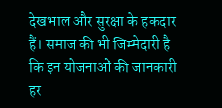देखभाल और सुरक्षा के हकदार हैं। समाज की भी जिम्मेदारी है कि इन योजनाओं की जानकारी हर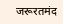जरूरतमंद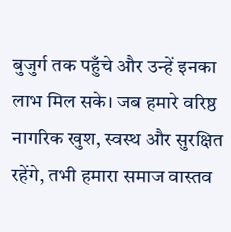बुजुर्ग तक पहुँचे और उन्हें इनका लाभ मिल सके। जब हमारे वरिष्ठ नागरिक खुश, स्वस्थ और सुरक्षित रहेंगे, तभी हमारा समाज वास्तव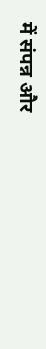में संपन्न और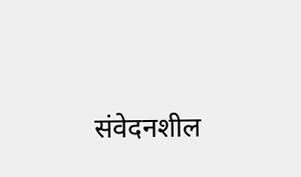संवेदनशील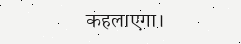कहलाएगा।